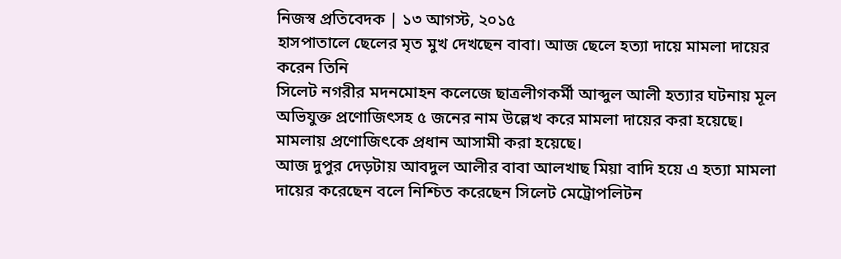নিজস্ব প্রতিবেদক | ১৩ আগস্ট, ২০১৫
হাসপাতালে ছেলের মৃত মুখ দেখছেন বাবা। আজ ছেলে হত্যা দায়ে মামলা দায়ের করেন তিনি
সিলেট নগরীর মদনমোহন কলেজে ছাত্রলীগকর্মী আব্দুল আলী হত্যার ঘটনায় মূল অভিযুক্ত প্রণোজিৎসহ ৫ জনের নাম উল্লেখ করে মামলা দায়ের করা হয়েছে। মামলায় প্রণোজিৎকে প্রধান আসামী করা হয়েছে।
আজ দুপুর দেড়টায় আবদুল আলীর বাবা আলখাছ মিয়া বাদি হয়ে এ হত্যা মামলা দায়ের করেছেন বলে নিশ্চিত করেছেন সিলেট মেট্রোপলিটন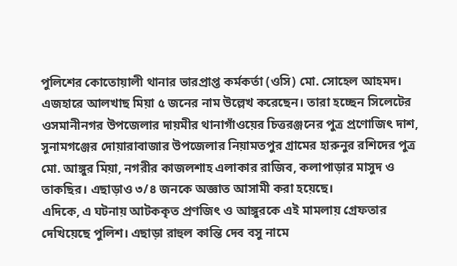পুলিশের কোতোয়ালী থানার ভারপ্রাপ্ত কর্মকর্তা (ওসি) মো. সোহেল আহমদ।
এজহারে আলখাছ মিয়া ৫ জনের নাম উল্লেখ করেছেন। তারা হচ্ছেন সিলেটের ওসমানীনগর উপজেলার দায়মীর থানাগাঁওয়ের চিত্তরঞ্জনের পুত্র প্রণোজিৎ দাশ, সুনামগঞ্জের দোয়ারাবাজার উপজেলার নিয়ামতপুর গ্রামের হারুনুর রশিদের পুত্র মো. আঙ্গুর মিয়া, নগরীর কাজলশাহ এলাকার রাজিব, কলাপাড়ার মাসুদ ও তাকছির। এছাড়াও ৩/৪ জনকে অজ্ঞাত আসামী করা হয়েছে।
এদিকে, এ ঘটনায় আটককৃত প্রণজিৎ ও আঙ্গুরকে এই মামলায় গ্রেফতার দেখিয়েছে পুলিশ। এছাড়া রাহুল কান্তি দেব বসু নামে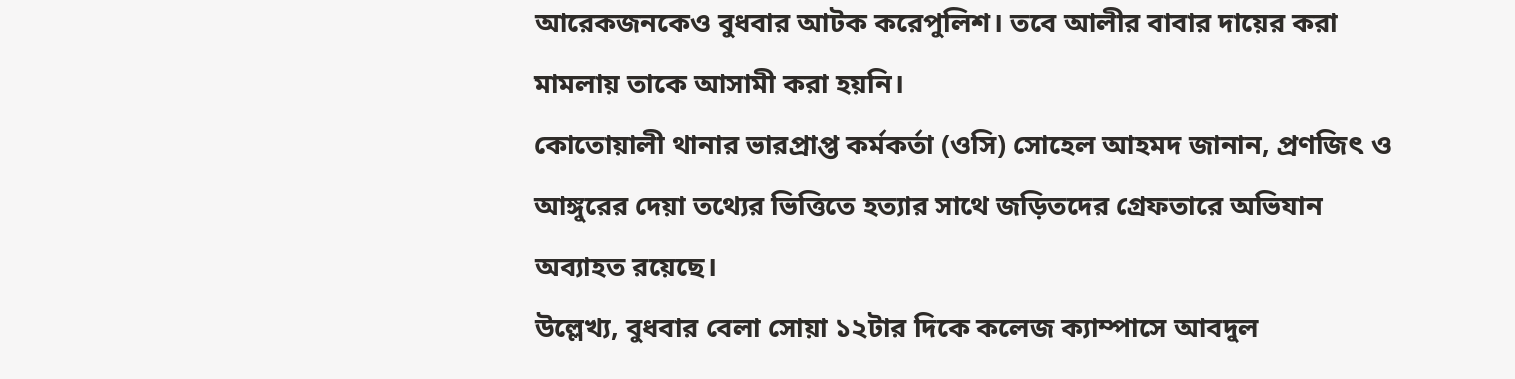আরেকজনকেও বুধবার আটক করেপুলিশ। তবে আলীর বাবার দায়ের করা মামলায় তাকে আসামী করা হয়নি।
কোতোয়ালী থানার ভারপ্রাপ্ত কর্মকর্তা (ওসি) সোহেল আহমদ জানান, প্রণজিৎ ও আঙ্গুরের দেয়া তথ্যের ভিত্তিতে হত্যার সাথে জড়িতদের গ্রেফতারে অভিযান অব্যাহত রয়েছে।
উল্লেখ্য, বুধবার বেলা সোয়া ১২টার দিকে কলেজ ক্যাম্পাসে আবদুল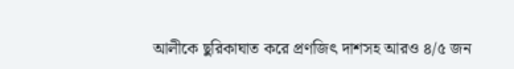আলীকে ছুরিকাঘাত করে প্রণজিৎ দাশসহ আরও ৪/৫ জন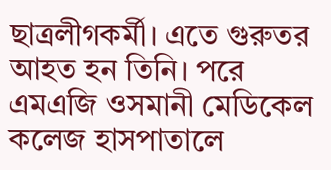ছাত্রলীগকর্মী। এতে গুরুতর আহত হন তিনি। পরে এমএজি ওসমানী মেডিকেল কলেজ হাসপাতালে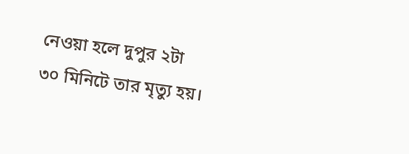নেওয়া হলে দুপুর ২টা ৩০ মিনিটে তার মৃত্যু হয়।